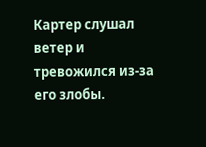Картер слушал ветер и тревожился из-за его злобы.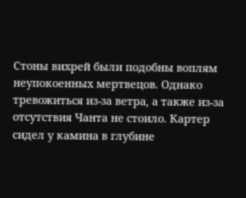Стоны вихрей были подобны воплям неупокоенных мертвецов. Однако тревожиться из-за ветра, а также из-за отсутствия Чанта не стоило. Картер сидел у камина в глубине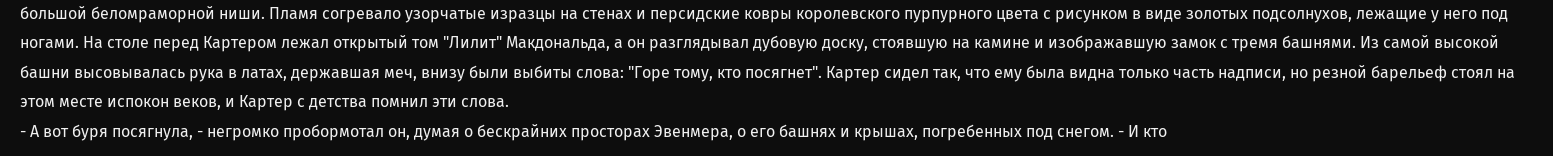большой беломраморной ниши. Пламя согревало узорчатые изразцы на стенах и персидские ковры королевского пурпурного цвета с рисунком в виде золотых подсолнухов, лежащие у него под ногами. На столе перед Картером лежал открытый том "Лилит" Макдональда, а он разглядывал дубовую доску, стоявшую на камине и изображавшую замок с тремя башнями. Из самой высокой башни высовывалась рука в латах, державшая меч, внизу были выбиты слова: "Горе тому, кто посягнет". Картер сидел так, что ему была видна только часть надписи, но резной барельеф стоял на этом месте испокон веков, и Картер с детства помнил эти слова.
- А вот буря посягнула, - негромко пробормотал он, думая о бескрайних просторах Эвенмера, о его башнях и крышах, погребенных под снегом. - И кто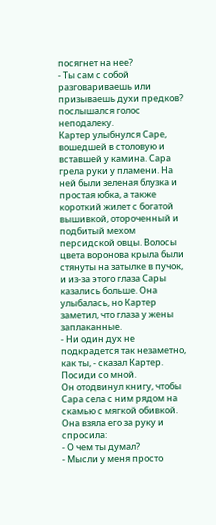посягнет на нее?
- Ты сам с собой разговариваешь или призываешь духи предков? послышался голос неподалеку.
Картер улыбнулся Саре, вошедшей в столовую и вставшей у камина. Сара грела руки у пламени. На ней были зеленая блузка и простая юбка, а также короткий жилет с богатой вышивкой, отороченный и подбитый мехом персидской овцы. Волосы цвета воронова крыла были стянуты на затылке в пучок, и из-за этого глаза Сары казались больше. Она улыбалась, но Картер заметил, что глаза у жены заплаканные.
- Ни один дух не подкрадется так незаметно, как ты, - сказал Картер. Посиди со мной.
Он отодвинул книгу, чтобы Сара села с ним рядом на скамью с мягкой обивкой. Она взяла его за руку и спросила:
- О чем ты думал?
- Мысли у меня просто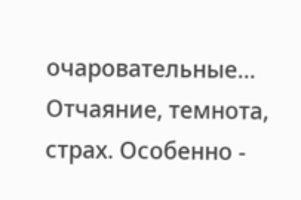очаровательные... Отчаяние, темнота, страх. Особенно -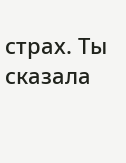страх. Ты сказала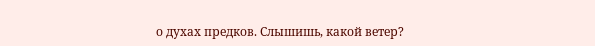о духах предков. Слышишь, какой ветер?